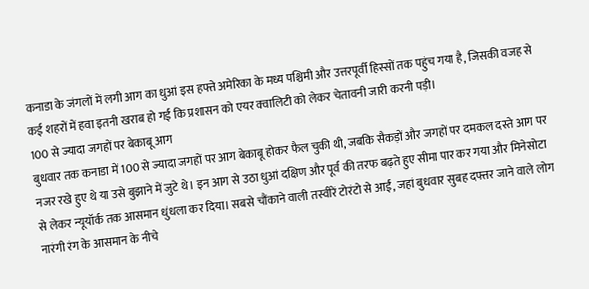कनाडा के जंगलों में लगी आग का धुआं इस हफ्ते अमेरिका के मध्य पश्चिमी और उत्तरपूर्वी हिस्सों तक पहुंच गया है, जिसकी वजह से कई शहरों में हवा इतनी खराब हो गई कि प्रशासन को एयर क्वालिटी को लेकर चेतावनी जारी करनी पड़ी।
100 से ज्यादा जगहों पर बेकाबू आग
बुधवार तक कनाडा में 100 से ज्यादा जगहों पर आग बेकाबू होकर फैल चुकी थी, जबकि सैकड़ों और जगहों पर दमकल दस्ते आग पर नजर रखे हुए थे या उसे बुझाने में जुटे थे। इन आग से उठा धुआं दक्षिण और पूर्व की तरफ बढ़ते हुए सीमा पार कर गया और मिनेसोटा से लेकर न्यूयॉर्क तक आसमान धुंधला कर दिया। सबसे चौंकाने वाली तस्वीरें टोरंटो से आईं, जहां बुधवार सुबह दफ्तर जाने वाले लोग नारंगी रंग के आसमान के नीचे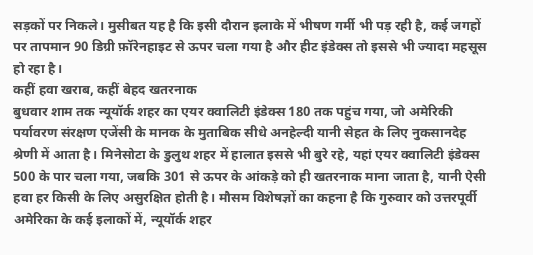सड़कों पर निकले। मुसीबत यह है कि इसी दौरान इलाके में भीषण गर्मी भी पड़ रही है, कई जगहों पर तापमान 90 डिग्री फ़ॉरेनहाइट से ऊपर चला गया है और हीट इंडेक्स तो इससे भी ज्यादा महसूस हो रहा है।
कहीं हवा खराब, कहीं बेहद खतरनाक
बुधवार शाम तक न्यूयॉर्क शहर का एयर क्वालिटी इंडेक्स 180 तक पहुंच गया, जो अमेरिकी पर्यावरण संरक्षण एजेंसी के मानक के मुताबिक सीधे अनहेल्दी यानी सेहत के लिए नुकसानदेह श्रेणी में आता है। मिनेसोटा के डुलुथ शहर में हालात इससे भी बुरे रहे, यहां एयर क्वालिटी इंडेक्स 500 के पार चला गया, जबकि 301 से ऊपर के आंकड़े को ही खतरनाक माना जाता है, यानी ऐसी हवा हर किसी के लिए असुरक्षित होती है। मौसम विशेषज्ञों का कहना है कि गुरुवार को उत्तरपूर्वी अमेरिका के कई इलाकों में, न्यूयॉर्क शहर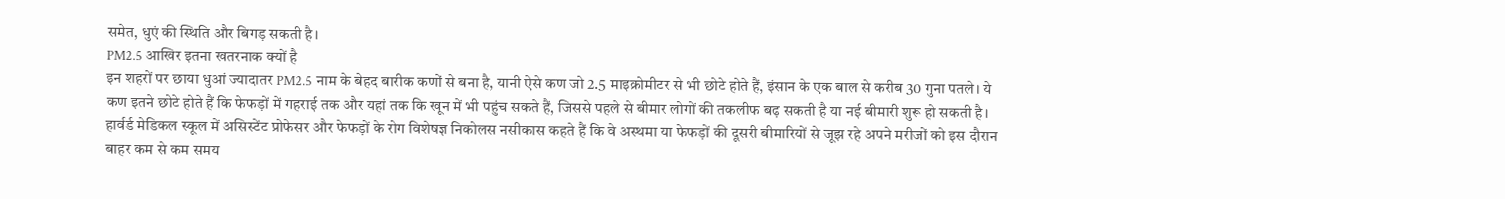समेत, धुएं की स्थिति और बिगड़ सकती है।
PM2.5 आखिर इतना खतरनाक क्यों है
इन शहरों पर छाया धुआं ज्यादातर PM2.5 नाम के बेहद बारीक कणों से बना है, यानी ऐसे कण जो 2.5 माइक्रोमीटर से भी छोटे होते हैं, इंसान के एक बाल से करीब 30 गुना पतले। ये कण इतने छोटे होते हैं कि फेफड़ों में गहराई तक और यहां तक कि खून में भी पहुंच सकते हैं, जिससे पहले से बीमार लोगों की तकलीफ बढ़ सकती है या नई बीमारी शुरू हो सकती है।
हार्वर्ड मेडिकल स्कूल में असिस्टेंट प्रोफेसर और फेफड़ों के रोग विशेषज्ञ निकोलस नसीकास कहते हैं कि वे अस्थमा या फेफड़ों की दूसरी बीमारियों से जूझ रहे अपने मरीजों को इस दौरान बाहर कम से कम समय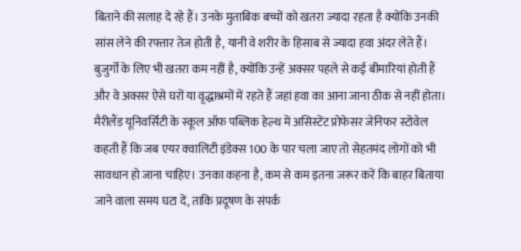बिताने की सलाह दे रहे हैं। उनके मुताबिक बच्चों को खतरा ज्यादा रहता है क्योंकि उनकी सांस लेने की रफ्तार तेज होती है, यानी वे शरीर के हिसाब से ज्यादा हवा अंदर लेते हैं। बुजुर्गों के लिए भी खतरा कम नहीं है, क्योंकि उन्हें अक्सर पहले से कई बीमारियां होती हैं और वे अक्सर ऐसे घरों या वृद्धाश्रमों में रहते हैं जहां हवा का आना जाना ठीक से नहीं होता।
मैरीलैंड यूनिवर्सिटी के स्कूल ऑफ पब्लिक हेल्थ में असिस्टेंट प्रोफेसर जेनिफर स्टोवेल कहती हैं कि जब एयर क्वालिटी इंडेक्स 100 के पार चला जाए तो सेहतमंद लोगों को भी सावधान हो जाना चाहिए। उनका कहना है, कम से कम इतना जरूर करें कि बाहर बिताया जाने वाला समय घटा दें, ताकि प्रदूषण के संपर्क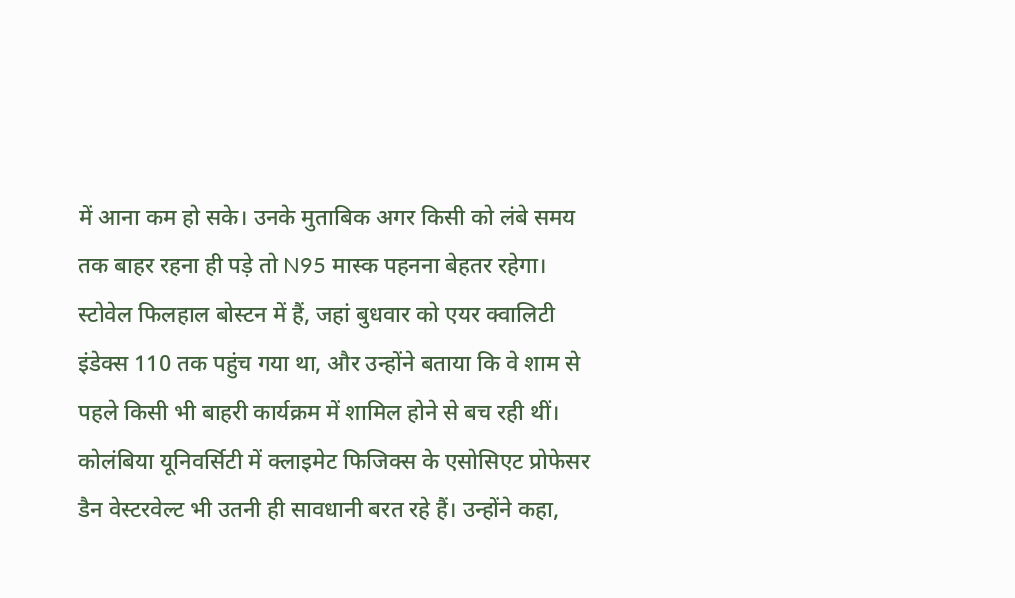में आना कम हो सके। उनके मुताबिक अगर किसी को लंबे समय तक बाहर रहना ही पड़े तो N95 मास्क पहनना बेहतर रहेगा। स्टोवेल फिलहाल बोस्टन में हैं, जहां बुधवार को एयर क्वालिटी इंडेक्स 110 तक पहुंच गया था, और उन्होंने बताया कि वे शाम से पहले किसी भी बाहरी कार्यक्रम में शामिल होने से बच रही थीं।
कोलंबिया यूनिवर्सिटी में क्लाइमेट फिजिक्स के एसोसिएट प्रोफेसर डैन वेस्टरवेल्ट भी उतनी ही सावधानी बरत रहे हैं। उन्होंने कहा,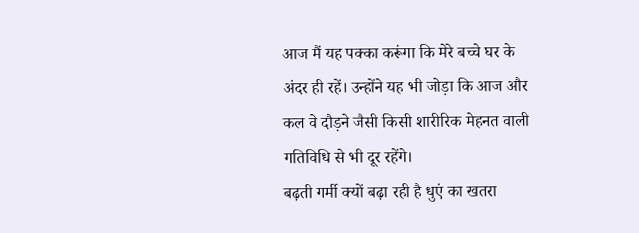आज मैं यह पक्का करूंगा कि मेरे बच्चे घर के अंदर ही रहें। उन्होंने यह भी जोड़ा कि आज और कल वे दौड़ने जैसी किसी शारीरिक मेहनत वाली गतिविधि से भी दूर रहेंगे।
बढ़ती गर्मी क्यों बढ़ा रही है धुएं का खतरा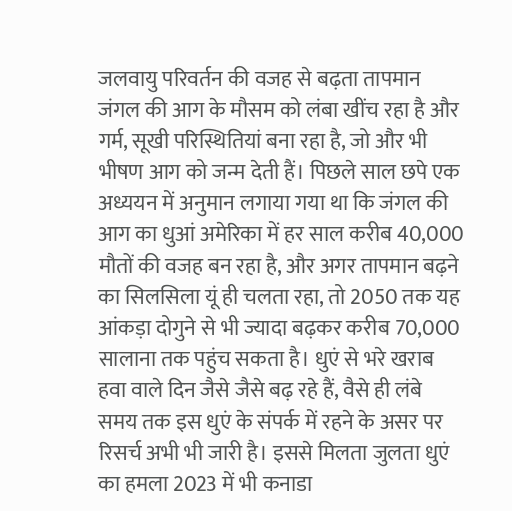जलवायु परिवर्तन की वजह से बढ़ता तापमान जंगल की आग के मौसम को लंबा खींच रहा है और गर्म, सूखी परिस्थितियां बना रहा है, जो और भी भीषण आग को जन्म देती हैं। पिछले साल छपे एक अध्ययन में अनुमान लगाया गया था कि जंगल की आग का धुआं अमेरिका में हर साल करीब 40,000 मौतों की वजह बन रहा है, और अगर तापमान बढ़ने का सिलसिला यूं ही चलता रहा, तो 2050 तक यह आंकड़ा दोगुने से भी ज्यादा बढ़कर करीब 70,000 सालाना तक पहुंच सकता है। धुएं से भरे खराब हवा वाले दिन जैसे जैसे बढ़ रहे हैं, वैसे ही लंबे समय तक इस धुएं के संपर्क में रहने के असर पर रिसर्च अभी भी जारी है। इससे मिलता जुलता धुएं का हमला 2023 में भी कनाडा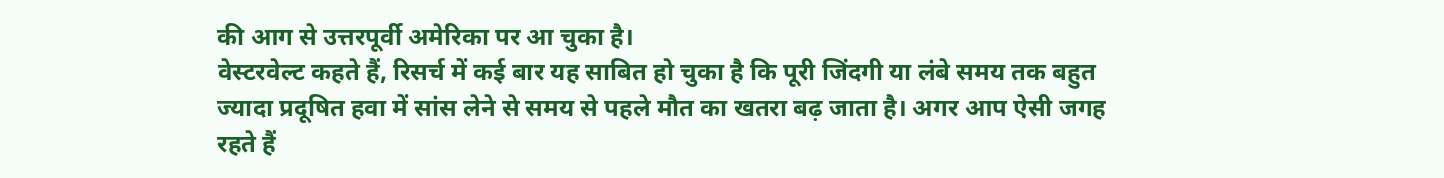की आग से उत्तरपूर्वी अमेरिका पर आ चुका है।
वेस्टरवेल्ट कहते हैं, रिसर्च में कई बार यह साबित हो चुका है कि पूरी जिंदगी या लंबे समय तक बहुत ज्यादा प्रदूषित हवा में सांस लेने से समय से पहले मौत का खतरा बढ़ जाता है। अगर आप ऐसी जगह रहते हैं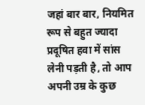जहां बार बार, नियमित रूप से बहुत ज्यादा प्रदूषित हवा में सांस लेनी पड़ती है, तो आप अपनी उम्र के कुछ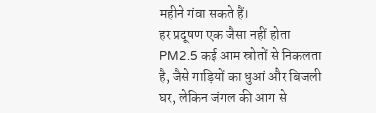महीने गंवा सकते हैं।
हर प्रदूषण एक जैसा नहीं होता
PM2.5 कई आम स्रोतों से निकलता है, जैसे गाड़ियों का धुआं और बिजली घर, लेकिन जंगल की आग से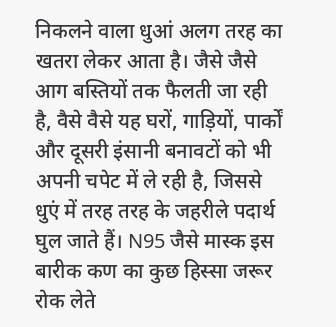निकलने वाला धुआं अलग तरह का खतरा लेकर आता है। जैसे जैसे आग बस्तियों तक फैलती जा रही है, वैसे वैसे यह घरों, गाड़ियों, पार्कों और दूसरी इंसानी बनावटों को भी अपनी चपेट में ले रही है, जिससे धुएं में तरह तरह के जहरीले पदार्थ घुल जाते हैं। N95 जैसे मास्क इस बारीक कण का कुछ हिस्सा जरूर रोक लेते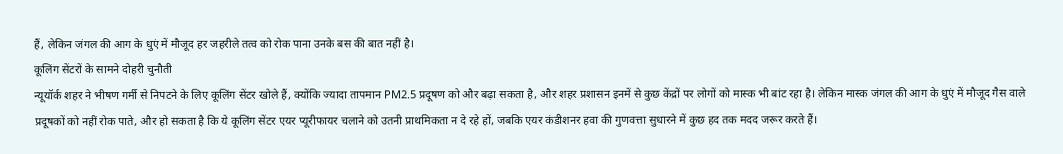हैं, लेकिन जंगल की आग के धुएं में मौजूद हर जहरीले तत्व को रोक पाना उनके बस की बात नहीं है।
कूलिंग सेंटरों के सामने दोहरी चुनौती
न्यूयॉर्क शहर ने भीषण गर्मी से निपटने के लिए कूलिंग सेंटर खोले हैं, क्योंकि ज्यादा तापमान PM2.5 प्रदूषण को और बढ़ा सकता है, और शहर प्रशासन इनमें से कुछ केंद्रों पर लोगों को मास्क भी बांट रहा है। लेकिन मास्क जंगल की आग के धुएं में मौजूद गैस वाले प्रदूषकों को नहीं रोक पाते, और हो सकता है कि ये कूलिंग सेंटर एयर प्यूरीफायर चलाने को उतनी प्राथमिकता न दे रहे हों, जबकि एयर कंडीशनर हवा की गुणवत्ता सुधारने में कुछ हद तक मदद जरूर करते हैं।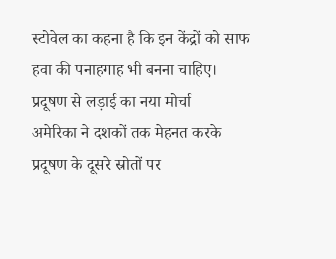स्टोवेल का कहना है कि इन केंद्रों को साफ हवा की पनाहगाह भी बनना चाहिए।
प्रदूषण से लड़ाई का नया मोर्चा
अमेरिका ने दशकों तक मेहनत करके प्रदूषण के दूसरे स्रोतों पर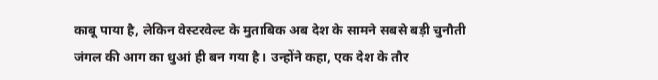काबू पाया है, लेकिन वेस्टरवेल्ट के मुताबिक अब देश के सामने सबसे बड़ी चुनौती जंगल की आग का धुआं ही बन गया है। उन्होंने कहा, एक देश के तौर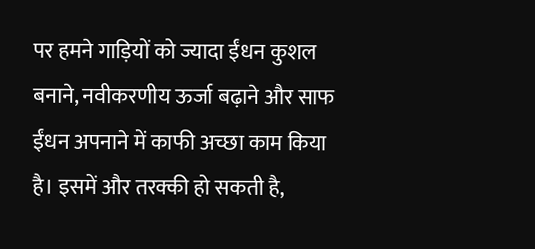पर हमने गाड़ियों को ज्यादा ईंधन कुशल बनाने, नवीकरणीय ऊर्जा बढ़ाने और साफ ईंधन अपनाने में काफी अच्छा काम किया है। इसमें और तरक्की हो सकती है,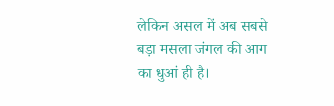लेकिन असल में अब सबसे बड़ा मसला जंगल की आग का धुआं ही है।